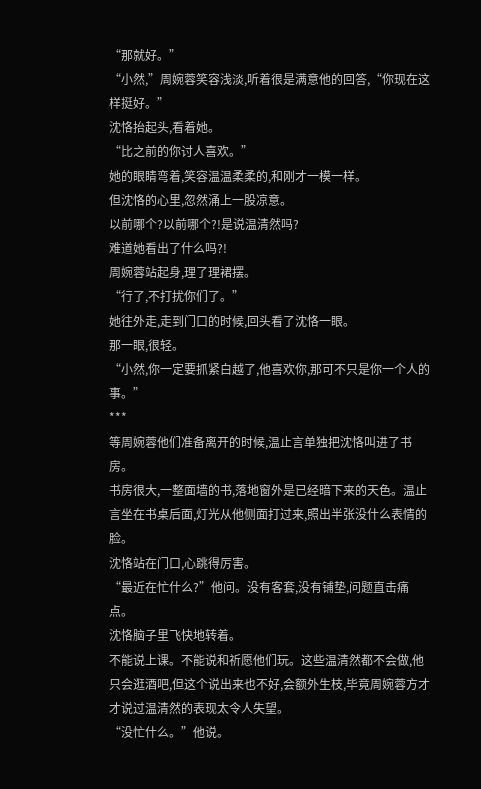“那就好。”
“小然,”周婉蓉笑容浅淡,听着很是满意他的回答,“你现在这样挺好。”
沈恪抬起头,看着她。
“比之前的你讨人喜欢。”
她的眼睛弯着,笑容温温柔柔的,和刚才一模一样。
但沈恪的心里,忽然涌上一股凉意。
以前哪个?以前哪个?!是说温清然吗?
难道她看出了什么吗?!
周婉蓉站起身,理了理裙摆。
“行了,不打扰你们了。”
她往外走,走到门口的时候,回头看了沈恪一眼。
那一眼,很轻。
“小然,你一定要抓紧白越了,他喜欢你,那可不只是你一个人的事。”
***
等周婉蓉他们准备离开的时候,温止言单独把沈恪叫进了书房。
书房很大,一整面墙的书,落地窗外是已经暗下来的天色。温止言坐在书桌后面,灯光从他侧面打过来,照出半张没什么表情的脸。
沈恪站在门口,心跳得厉害。
“最近在忙什么?”他问。没有客套,没有铺垫,问题直击痛点。
沈恪脑子里飞快地转着。
不能说上课。不能说和祈愿他们玩。这些温清然都不会做,他只会逛酒吧,但这个说出来也不好,会额外生枝,毕竟周婉蓉方才才说过温清然的表现太令人失望。
“没忙什么。”他说。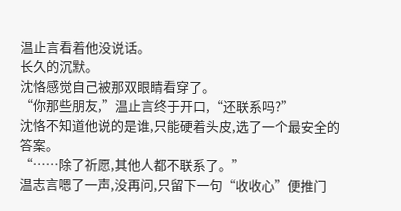温止言看着他没说话。
长久的沉默。
沈恪感觉自己被那双眼睛看穿了。
“你那些朋友,”温止言终于开口,“还联系吗?”
沈恪不知道他说的是谁,只能硬着头皮,选了一个最安全的答案。
“……除了祈愿,其他人都不联系了。”
温志言嗯了一声,没再问,只留下一句“收收心”便推门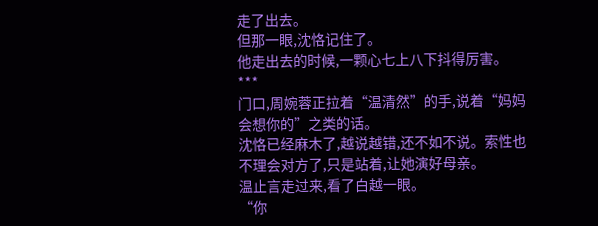走了出去。
但那一眼,沈恪记住了。
他走出去的时候,一颗心七上八下抖得厉害。
***
门口,周婉蓉正拉着“温清然”的手,说着“妈妈会想你的”之类的话。
沈恪已经麻木了,越说越错,还不如不说。索性也不理会对方了,只是站着,让她演好母亲。
温止言走过来,看了白越一眼。
“你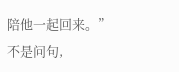陪他一起回来。”
不是问句,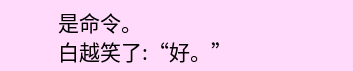是命令。
白越笑了:“好。”